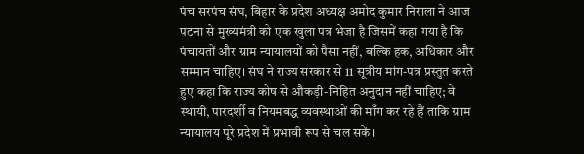पंच सरपंच संघ, बिहार के प्रदेश अध्यक्ष अमोद कुमार निराला ने आज पटना से मुख्यमंत्री को एक खुला पत्र भेजा है जिसमें कहा गया है कि पंचायतों और ग्राम न्यायालयों को पैसा नहीं, बल्कि हक, अधिकार और सम्मान चाहिए। संघ ने राज्य सरकार से 11 सूत्रीय मांग-पत्र प्रस्तुत करते हुए कहा कि राज्य कोष से औकड़ी-निहित अनुदान नहीं चाहिए; वे स्थायी, पारदर्शी व नियमबद्ध व्यवस्थाओं की माँग कर रहे हैं ताकि ग्राम न्यायालय पूरे प्रदेश में प्रभावी रूप से चल सकें।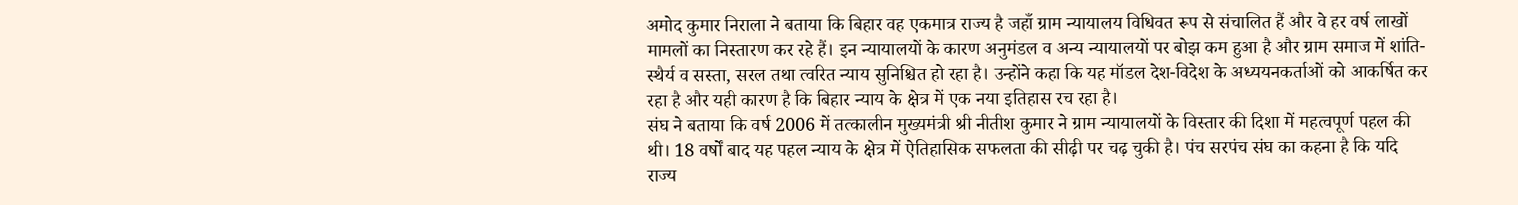अमोद कुमार निराला ने बताया कि बिहार वह एकमात्र राज्य है जहाँ ग्राम न्यायालय विधिवत रूप से संचालित हैं और वे हर वर्ष लाखों मामलों का निस्तारण कर रहे हैं। इन न्यायालयों के कारण अनुमंडल व अन्य न्यायालयों पर बोझ कम हुआ है और ग्राम समाज में शांति-स्थैर्य व सस्ता, सरल तथा त्वरित न्याय सुनिश्चित हो रहा है। उन्होंने कहा कि यह मॉडल देश-विदेश के अध्ययनकर्ताओं को आकर्षित कर रहा है और यही कारण है कि बिहार न्याय के क्षेत्र में एक नया इतिहास रच रहा है।
संघ ने बताया कि वर्ष 2006 में तत्कालीन मुख्यमंत्री श्री नीतीश कुमार ने ग्राम न्यायालयों के विस्तार की दिशा में महत्वपूर्ण पहल की थी। 18 वर्षों बाद यह पहल न्याय के क्षेत्र में ऐतिहासिक सफलता की सीढ़ी पर चढ़ चुकी है। पंच सरपंच संघ का कहना है कि यदि राज्य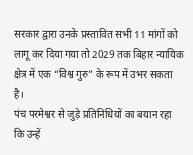सरकार द्वारा उनके प्रस्तावित सभी 11 मांगों को लागू कर दिया गया तो 2029 तक बिहार न्यायिक क्षेत्र में एक “विश्व गुरु” के रूप में उभर सकता है।
पंच परमेश्वर से जुड़े प्रतिनिधियों का बयान रहा कि उन्हें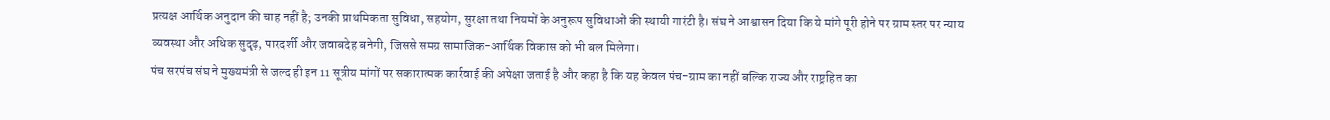प्रत्यक्ष आर्थिक अनुदान की चाह नहीं है; उनकी प्राथमिकता सुविधा, सहयोग, सुरक्षा तथा नियमों के अनुरूप सुविधाओं की स्थायी गारंटी है। संघ ने आश्वासन दिया कि ये मांगे पूरी होने पर ग्राम स्तर पर न्याय व्यवस्था और अधिक सुदृढ़, पारदर्शी और जवाबदेह बनेगी, जिससे समग्र सामाजिक-आर्थिक विकास को भी बल मिलेगा।
पंच सरपंच संघ ने मुख्यमंत्री से जल्द ही इन 11 सूत्रीय मांगों पर सकारात्मक कार्रवाई की अपेक्षा जताई है और कहा है कि यह केवल पंच-ग्राम का नहीं बल्कि राज्य और राष्ट्रहित का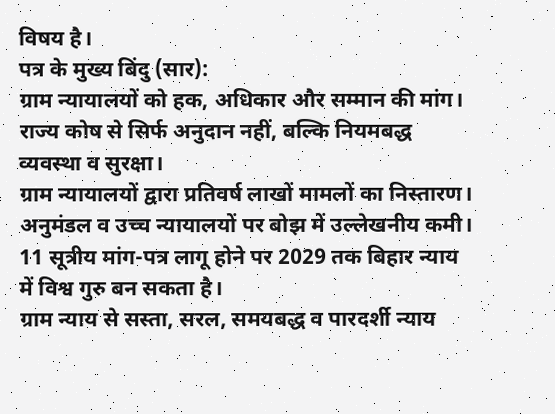विषय है।
पत्र के मुख्य बिंदु (सार):
ग्राम न्यायालयों को हक, अधिकार और सम्मान की मांग।
राज्य कोष से सिर्फ अनुदान नहीं, बल्कि नियमबद्ध व्यवस्था व सुरक्षा।
ग्राम न्यायालयों द्वारा प्रतिवर्ष लाखों मामलों का निस्तारण।
अनुमंडल व उच्च न्यायालयों पर बोझ में उल्लेखनीय कमी।
11 सूत्रीय मांग-पत्र लागू होने पर 2029 तक बिहार न्याय में विश्व गुरु बन सकता है।
ग्राम न्याय से सस्ता, सरल, समयबद्ध व पारदर्शी न्याय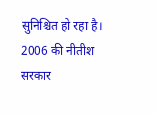सुनिश्चित हो रहा है।
2006 की नीतीश सरकार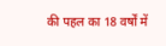की पहल का 18 वर्षों में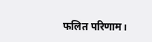फलित परिणाम।